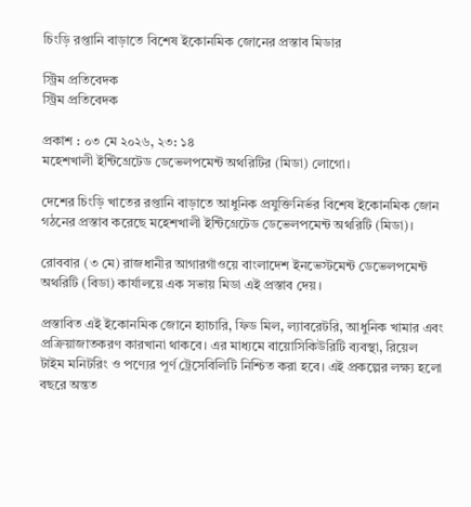চিংড়ি রপ্তানি বাড়াতে বিশেষ ইকোনমিক জোনের প্রস্তাব মিডার

স্ট্রিম প্রতিবেদক
স্ট্রিম প্রতিবেদক

প্রকাশ : ০৩ মে ২০২৬, ২৩: ১৪
মহেশখালী ইন্টিগ্রেটেড ডেভেলপমেন্ট অথরিটির (মিডা) লোগো।

দেশের চিংড়ি খাতের রপ্তানি বাড়াতে আধুনিক প্রযুক্তিনির্ভর বিশেষ ইকোনমিক জোন গঠনের প্রস্তাব করেছে মহেশখালী ইন্টিগ্রেটেড ডেভেলপমেন্ট অথরিটি (মিডা)।

রোববার (৩ মে) রাজধানীর আগারগাঁওয়ে বাংলাদেশ ইনভেস্টমেন্ট ডেভেলপমেন্ট অথরিটি (বিডা) কার্যালয়ে এক সভায় মিডা এই প্রস্তাব দেয়।

প্রস্তাবিত এই ইকোনমিক জোনে হ্যাচারি, ফিড মিল, ল্যাবরেটরি, আধুনিক খামার এবং প্রক্রিয়াজাতকরণ কারখানা থাকবে। এর মাধ্যমে বায়োসিকিউরিটি ব্যবস্থা, রিয়েল টাইম মনিটরিং ও পণ্যের পূর্ণ ট্রেসেবিলিটি নিশ্চিত করা হবে। এই প্রকল্পের লক্ষ্য হলো বছরে অন্তত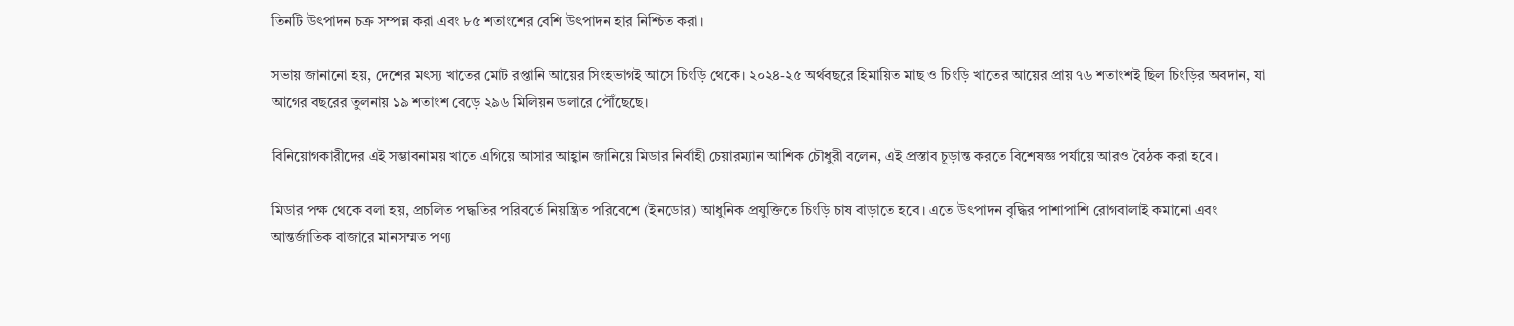তিনটি উৎপাদন চক্র সম্পন্ন করা এবং ৮৫ শতাংশের বেশি উৎপাদন হার নিশ্চিত করা।

সভায় জানানো হয়, দেশের মৎস্য খাতের মোট রপ্তানি আয়ের সিংহভাগই আসে চিংড়ি থেকে। ২০২৪-২৫ অর্থবছরে হিমায়িত মাছ ও চিংড়ি খাতের আয়ের প্রায় ৭৬ শতাংশই ছিল চিংড়ির অবদান, যা আগের বছরের তুলনায় ১৯ শতাংশ বেড়ে ২৯৬ মিলিয়ন ডলারে পৌঁছেছে।

বিনিয়োগকারীদের এই সম্ভাবনাময় খাতে এগিয়ে আসার আহ্বান জানিয়ে মিডার নির্বাহী চেয়ারম্যান আশিক চৌধুরী বলেন, এই প্রস্তাব চূড়ান্ত করতে বিশেষজ্ঞ পর্যায়ে আরও বৈঠক করা হবে।

মিডার পক্ষ থেকে বলা হয়, প্রচলিত পদ্ধতির পরিবর্তে নিয়ন্ত্রিত পরিবেশে (ইনডোর) আধুনিক প্রযুক্তিতে চিংড়ি চাষ বাড়াতে হবে। এতে উৎপাদন বৃদ্ধির পাশাপাশি রোগবালাই কমানো এবং আন্তর্জাতিক বাজারে মানসম্মত পণ্য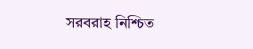সরবরাহ নিশ্চিত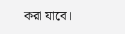করা যাবে।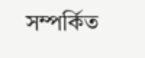সম্পর্কিত